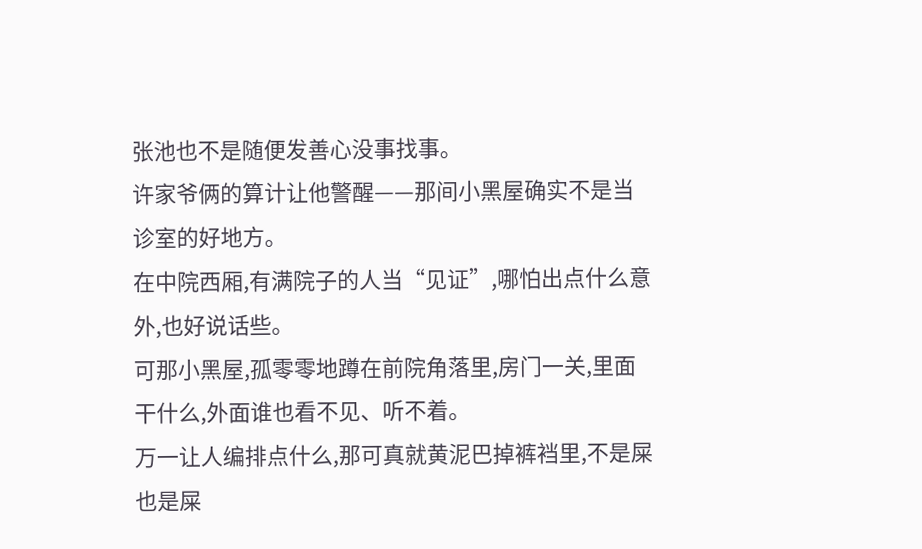张池也不是随便发善心没事找事。
许家爷俩的算计让他警醒——那间小黑屋确实不是当诊室的好地方。
在中院西厢,有满院子的人当“见证”,哪怕出点什么意外,也好说话些。
可那小黑屋,孤零零地蹲在前院角落里,房门一关,里面干什么,外面谁也看不见、听不着。
万一让人编排点什么,那可真就黄泥巴掉裤裆里,不是屎也是屎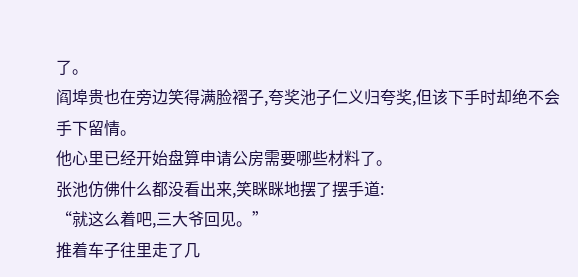了。
阎埠贵也在旁边笑得满脸褶子,夸奖池子仁义归夸奖,但该下手时却绝不会手下留情。
他心里已经开始盘算申请公房需要哪些材料了。
张池仿佛什么都没看出来,笑眯眯地摆了摆手道:
“就这么着吧,三大爷回见。”
推着车子往里走了几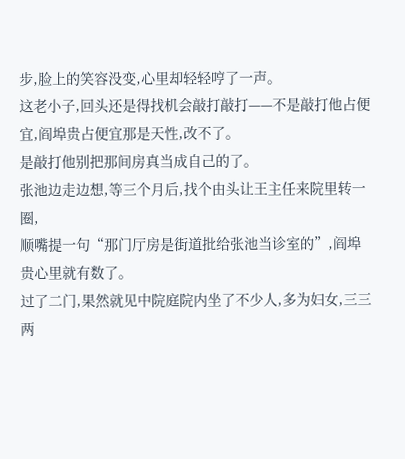步,脸上的笑容没变,心里却轻轻哼了一声。
这老小子,回头还是得找机会敲打敲打——不是敲打他占便宜,阎埠贵占便宜那是天性,改不了。
是敲打他别把那间房真当成自己的了。
张池边走边想,等三个月后,找个由头让王主任来院里转一圈,
顺嘴提一句“那门厅房是街道批给张池当诊室的”,阎埠贵心里就有数了。
过了二门,果然就见中院庭院内坐了不少人,多为妇女,三三两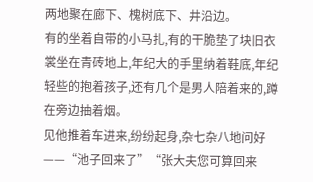两地聚在廊下、槐树底下、井沿边。
有的坐着自带的小马扎,有的干脆垫了块旧衣裳坐在青砖地上,年纪大的手里纳着鞋底,年纪轻些的抱着孩子,还有几个是男人陪着来的,蹲在旁边抽着烟。
见他推着车进来,纷纷起身,杂七杂八地问好——“池子回来了”“张大夫您可算回来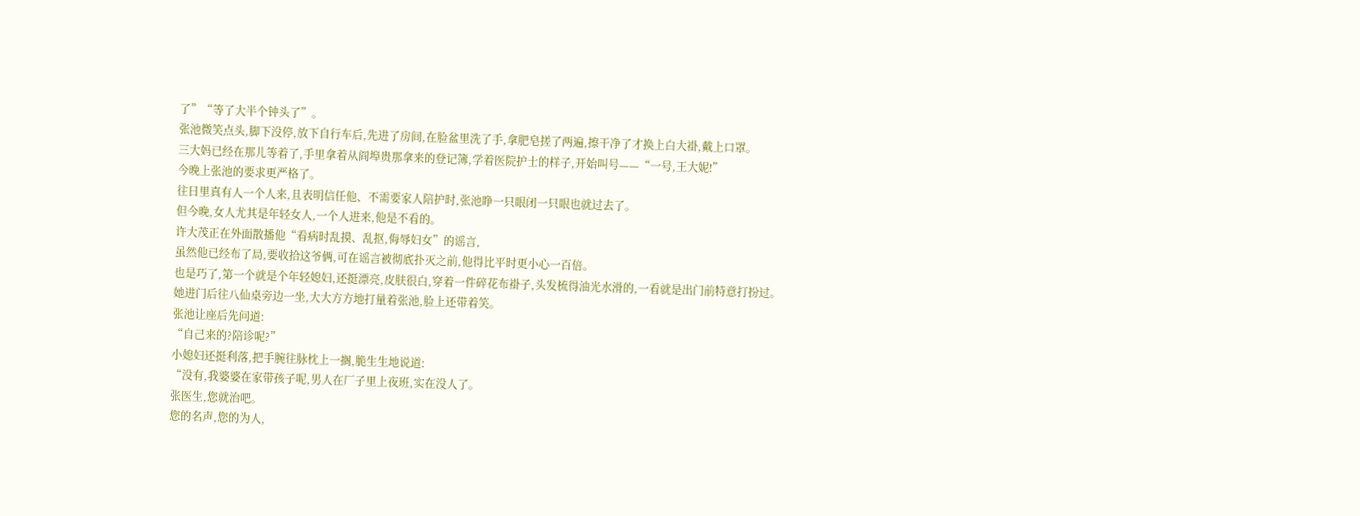了”“等了大半个钟头了”。
张池微笑点头,脚下没停,放下自行车后,先进了房间,在脸盆里洗了手,拿肥皂搓了两遍,擦干净了才换上白大褂,戴上口罩。
三大妈已经在那儿等着了,手里拿着从阎埠贵那拿来的登记簿,学着医院护士的样子,开始叫号——“一号,王大妮!”
今晚上张池的要求更严格了。
往日里真有人一个人来,且表明信任他、不需要家人陪护时,张池睁一只眼闭一只眼也就过去了。
但今晚,女人尤其是年轻女人,一个人进来,他是不看的。
许大茂正在外面散播他“看病时乱摸、乱抠,侮辱妇女”的谣言,
虽然他已经布了局,要收拾这爷俩,可在谣言被彻底扑灭之前,他得比平时更小心一百倍。
也是巧了,第一个就是个年轻媳妇,还挺漂亮,皮肤很白,穿着一件碎花布褂子,头发梳得油光水滑的,一看就是出门前特意打扮过。
她进门后往八仙桌旁边一坐,大大方方地打量着张池,脸上还带着笑。
张池让座后先问道:
“自己来的?陪诊呢?”
小媳妇还挺利落,把手腕往脉枕上一搁,脆生生地说道:
“没有,我婆婆在家带孩子呢,男人在厂子里上夜班,实在没人了。
张医生,您就治吧。
您的名声,您的为人,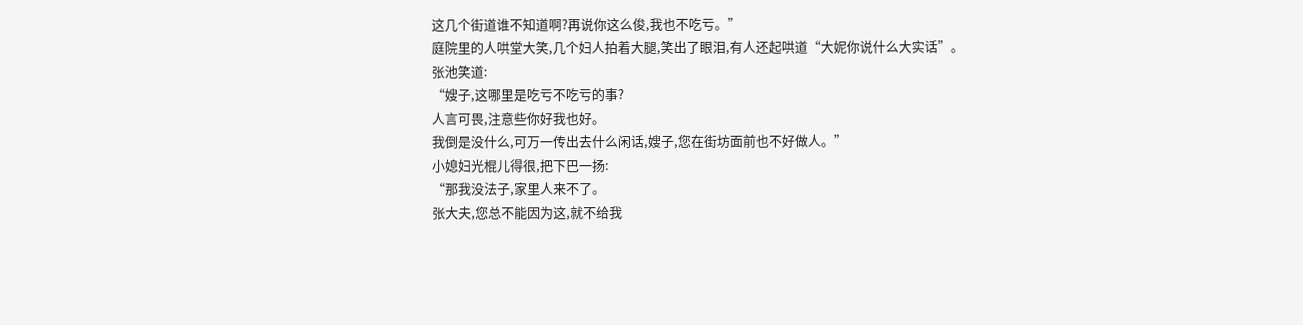这几个街道谁不知道啊?再说你这么俊,我也不吃亏。”
庭院里的人哄堂大笑,几个妇人拍着大腿,笑出了眼泪,有人还起哄道“大妮你说什么大实话”。
张池笑道:
“嫂子,这哪里是吃亏不吃亏的事?
人言可畏,注意些你好我也好。
我倒是没什么,可万一传出去什么闲话,嫂子,您在街坊面前也不好做人。”
小媳妇光棍儿得很,把下巴一扬:
“那我没法子,家里人来不了。
张大夫,您总不能因为这,就不给我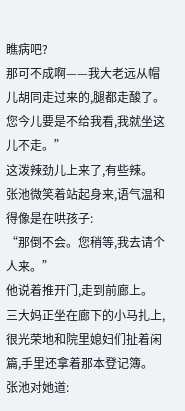瞧病吧?
那可不成啊——我大老远从帽儿胡同走过来的,腿都走酸了。
您今儿要是不给我看,我就坐这儿不走。”
这泼辣劲儿上来了,有些辣。
张池微笑着站起身来,语气温和得像是在哄孩子:
“那倒不会。您稍等,我去请个人来。”
他说着推开门,走到前廊上。
三大妈正坐在廊下的小马扎上,很光荣地和院里媳妇们扯着闲篇,手里还拿着那本登记簿。
张池对她道: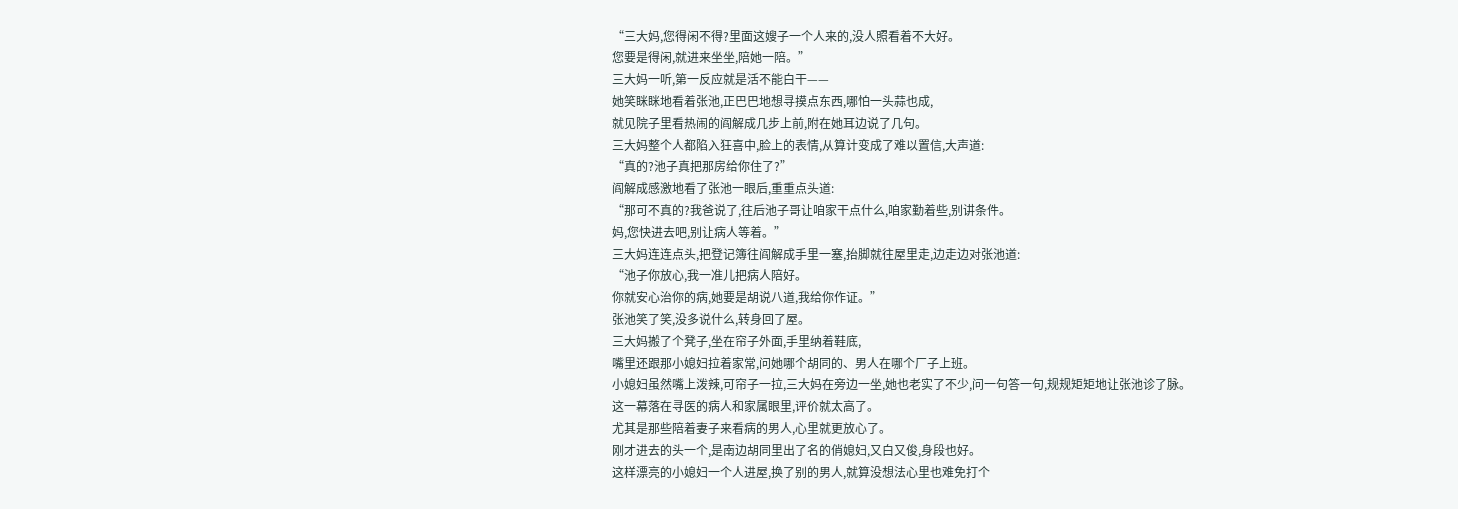“三大妈,您得闲不得?里面这嫂子一个人来的,没人照看着不大好。
您要是得闲,就进来坐坐,陪她一陪。”
三大妈一听,第一反应就是活不能白干——
她笑眯眯地看着张池,正巴巴地想寻摸点东西,哪怕一头蒜也成,
就见院子里看热闹的阎解成几步上前,附在她耳边说了几句。
三大妈整个人都陷入狂喜中,脸上的表情,从算计变成了难以置信,大声道:
“真的?池子真把那房给你住了?”
阎解成感激地看了张池一眼后,重重点头道:
“那可不真的?我爸说了,往后池子哥让咱家干点什么,咱家勤着些,别讲条件。
妈,您快进去吧,别让病人等着。”
三大妈连连点头,把登记簿往阎解成手里一塞,抬脚就往屋里走,边走边对张池道:
“池子你放心,我一准儿把病人陪好。
你就安心治你的病,她要是胡说八道,我给你作证。”
张池笑了笑,没多说什么,转身回了屋。
三大妈搬了个凳子,坐在帘子外面,手里纳着鞋底,
嘴里还跟那小媳妇拉着家常,问她哪个胡同的、男人在哪个厂子上班。
小媳妇虽然嘴上泼辣,可帘子一拉,三大妈在旁边一坐,她也老实了不少,问一句答一句,规规矩矩地让张池诊了脉。
这一幕落在寻医的病人和家属眼里,评价就太高了。
尤其是那些陪着妻子来看病的男人,心里就更放心了。
刚才进去的头一个,是南边胡同里出了名的俏媳妇,又白又俊,身段也好。
这样漂亮的小媳妇一个人进屋,换了别的男人,就算没想法心里也难免打个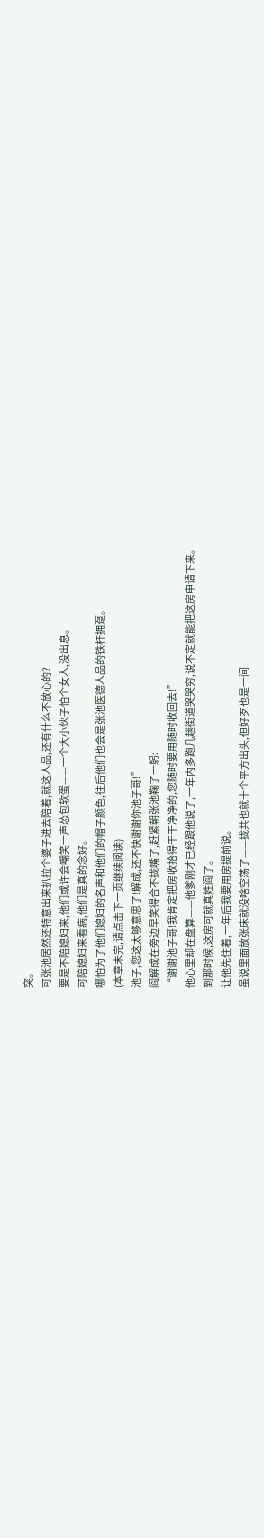突。
可张池居然还特意出来扒拉个婆子进去陪着,就这人品,还有什么不放心的?
要是不陪媳妇来,他们或许会嘲笑一声怂包软蛋——一个大小伙子怕个女人,没出息。
可陪媳妇来看病,他们是真的念好。
哪怕为了他们媳妇的名声和他们的帽子颜色,往后他们也会是张池医德人品的铁杆拥趸。
(本章未完,请点击下一页继续阅读)
池子,您这太够意思了!解成,还不快谢谢你池子哥!”
阎解成在旁边早笑得合不拢嘴了,赶紧朝张池鞠了一躬:
“谢谢池子哥!我肯定把房收拾得干干净净的,您随时要用随时收回去!”
他心里却在盘算——他爹刚才已经跟他说了,一年内多跑几趟街道哭哭穷,说不定就能把这房申请下来。
到那时候,这房可就真姓阎了。
让他先住着,一年后我要用房提前说。
虽说里面放张床就没啥空荡了——拢共也就十个平方出头,但好歹也是一间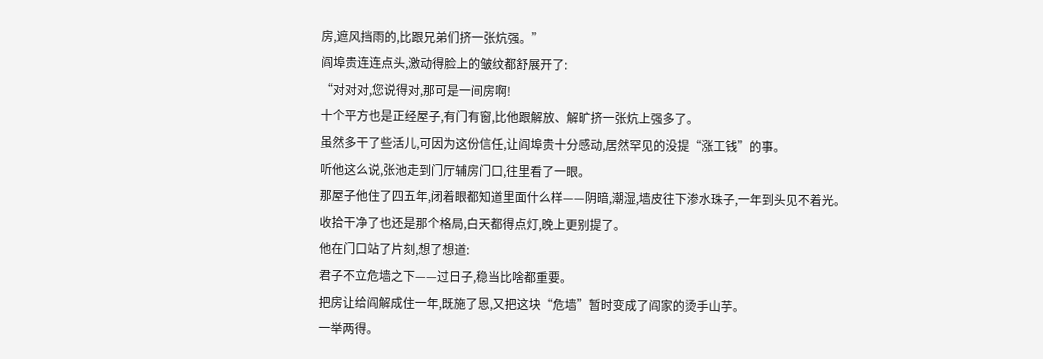房,遮风挡雨的,比跟兄弟们挤一张炕强。”
阎埠贵连连点头,激动得脸上的皱纹都舒展开了:
“对对对,您说得对,那可是一间房啊!
十个平方也是正经屋子,有门有窗,比他跟解放、解旷挤一张炕上强多了。
虽然多干了些活儿,可因为这份信任,让阎埠贵十分感动,居然罕见的没提“涨工钱”的事。
听他这么说,张池走到门厅辅房门口,往里看了一眼。
那屋子他住了四五年,闭着眼都知道里面什么样——阴暗,潮湿,墙皮往下渗水珠子,一年到头见不着光。
收拾干净了也还是那个格局,白天都得点灯,晚上更别提了。
他在门口站了片刻,想了想道:
君子不立危墙之下——过日子,稳当比啥都重要。
把房让给阎解成住一年,既施了恩,又把这块“危墙”暂时变成了阎家的烫手山芋。
一举两得。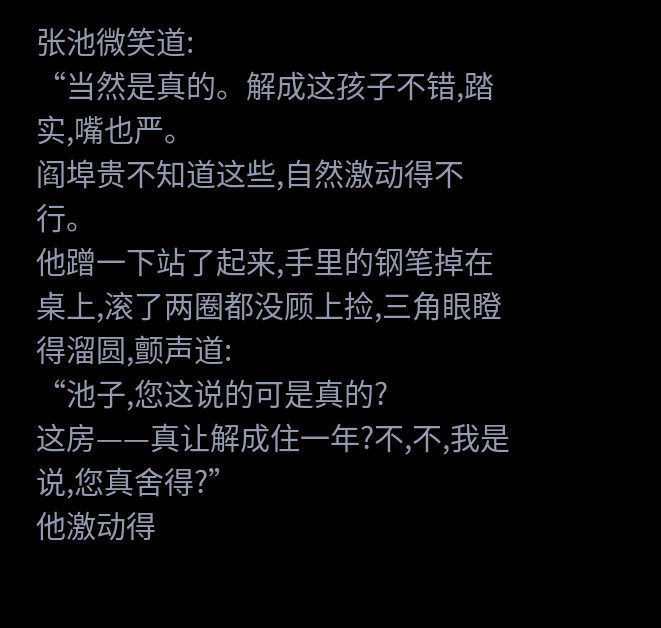张池微笑道:
“当然是真的。解成这孩子不错,踏实,嘴也严。
阎埠贵不知道这些,自然激动得不行。
他蹭一下站了起来,手里的钢笔掉在桌上,滚了两圈都没顾上捡,三角眼瞪得溜圆,颤声道:
“池子,您这说的可是真的?
这房——真让解成住一年?不,不,我是说,您真舍得?”
他激动得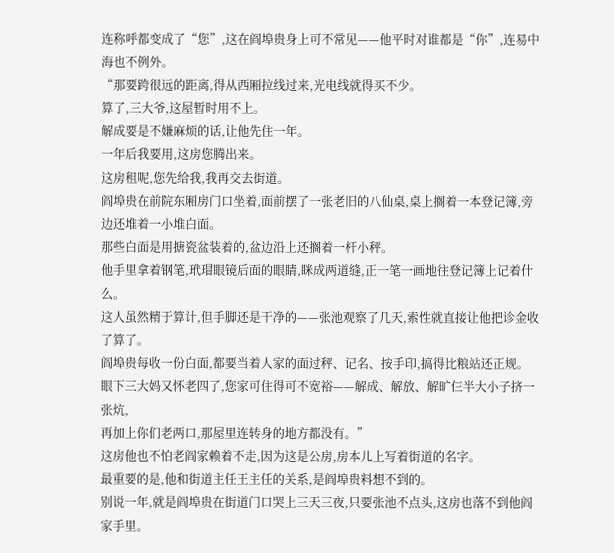连称呼都变成了“您”,这在阎埠贵身上可不常见——他平时对谁都是“你”,连易中海也不例外。
“那要跨很远的距离,得从西厢拉线过来,光电线就得买不少。
算了,三大爷,这屋暂时用不上。
解成要是不嫌麻烦的话,让他先住一年。
一年后我要用,这房您腾出来。
这房租呢,您先给我,我再交去街道。
阎埠贵在前院东厢房门口坐着,面前摆了一张老旧的八仙桌,桌上搁着一本登记簿,旁边还堆着一小堆白面。
那些白面是用搪瓷盆装着的,盆边沿上还搁着一杆小秤。
他手里拿着钢笔,玳瑁眼镜后面的眼睛,眯成两道缝,正一笔一画地往登记簿上记着什么。
这人虽然精于算计,但手脚还是干净的——张池观察了几天,索性就直接让他把诊金收了算了。
阎埠贵每收一份白面,都要当着人家的面过秤、记名、按手印,搞得比粮站还正规。
眼下三大妈又怀老四了,您家可住得可不宽裕——解成、解放、解旷仨半大小子挤一张炕,
再加上你们老两口,那屋里连转身的地方都没有。”
这房他也不怕老阎家赖着不走,因为这是公房,房本儿上写着街道的名字。
最重要的是,他和街道主任王主任的关系,是阎埠贵料想不到的。
别说一年,就是阎埠贵在街道门口哭上三天三夜,只要张池不点头,这房也落不到他阎家手里。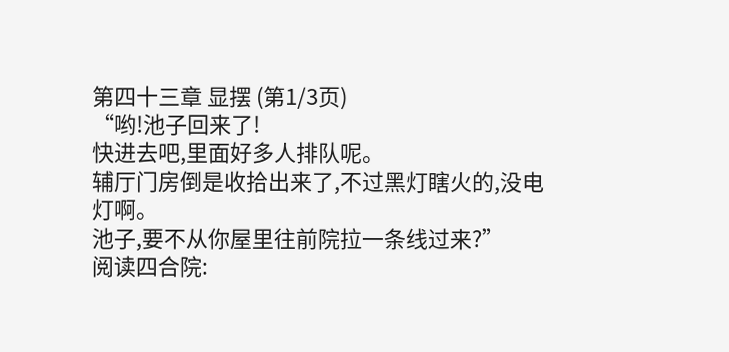第四十三章 显摆 (第1/3页)
“哟!池子回来了!
快进去吧,里面好多人排队呢。
辅厅门房倒是收拾出来了,不过黑灯瞎火的,没电灯啊。
池子,要不从你屋里往前院拉一条线过来?”
阅读四合院: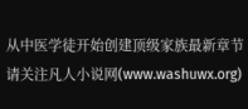从中医学徒开始创建顶级家族最新章节 请关注凡人小说网(www.washuwx.org)